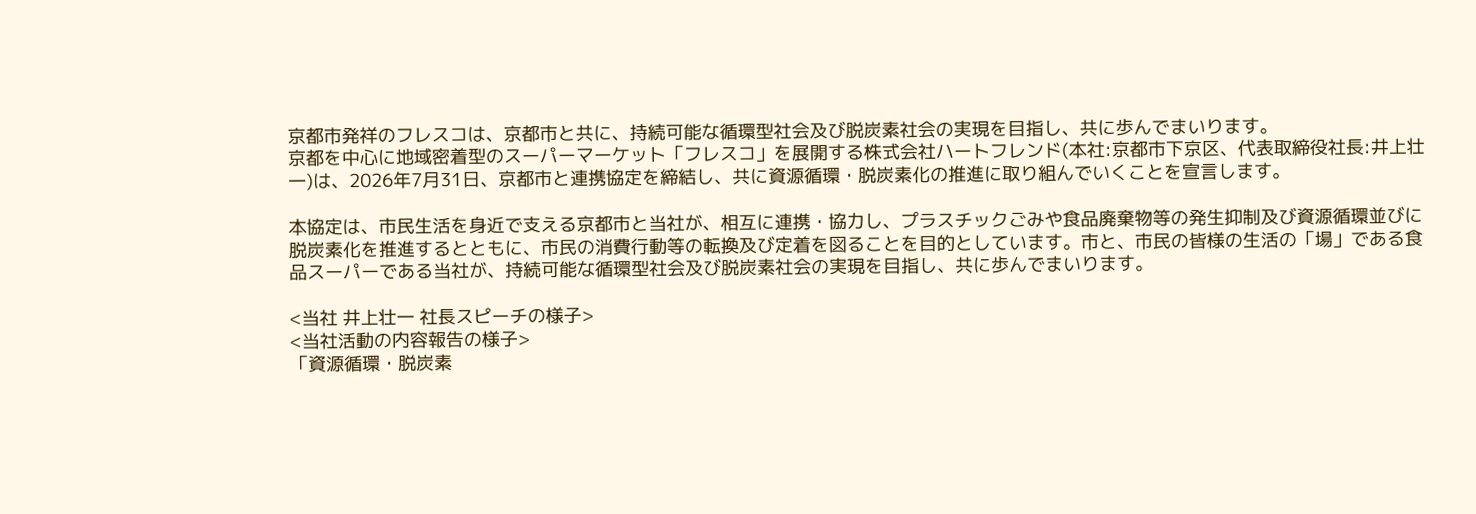京都市発祥のフレスコは、京都市と共に、持続可能な循環型社会及び脱炭素社会の実現を目指し、共に歩んでまいります。
京都を中心に地域密着型のスーパーマーケット「フレスコ」を展開する株式会社ハートフレンド(本社:京都市下京区、代表取締役社長:井上壮一)は、2026年7月31日、京都市と連携協定を締結し、共に資源循環・脱炭素化の推進に取り組んでいくことを宣言します。

本協定は、市民生活を身近で支える京都市と当社が、相互に連携・協力し、プラスチックごみや食品廃棄物等の発生抑制及び資源循環並びに脱炭素化を推進するとともに、市民の消費行動等の転換及び定着を図ることを目的としています。市と、市民の皆様の生活の「場」である食品スーパーである当社が、持続可能な循環型社会及び脱炭素社会の実現を目指し、共に歩んでまいります。

<当社 井上壮一 社長スピーチの様子>
<当社活動の内容報告の様子>
「資源循環・脱炭素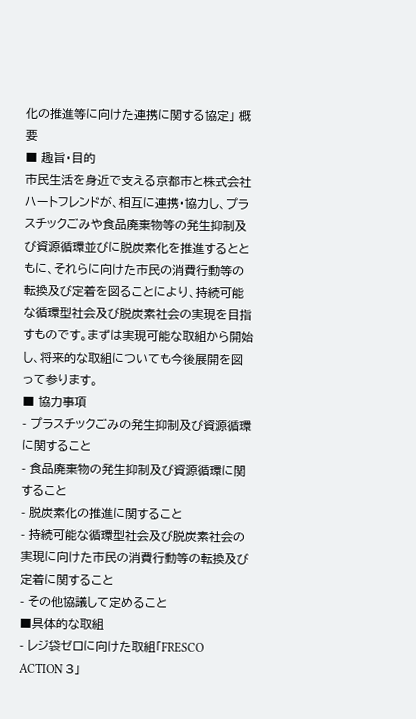化の推進等に向けた連携に関する協定」 概要
■ 趣旨・目的
市民生活を身近で支える京都市と株式会社ハートフレンドが、相互に連携・協力し、プラスチックごみや食品廃棄物等の発生抑制及び資源循環並びに脱炭素化を推進するとともに、それらに向けた市民の消費行動等の転換及び定着を図ることにより、持続可能な循環型社会及び脱炭素社会の実現を目指すものです。まずは実現可能な取組から開始し、将来的な取組についても今後展開を図って参ります。
■ 協力事項
- プラスチックごみの発生抑制及び資源循環に関すること
- 食品廃棄物の発生抑制及び資源循環に関すること
- 脱炭素化の推進に関すること
- 持続可能な循環型社会及び脱炭素社会の実現に向けた市民の消費行動等の転換及び定着に関すること
- その他協議して定めること
■具体的な取組
- レジ袋ゼロに向けた取組「FRESCO ACTION 3」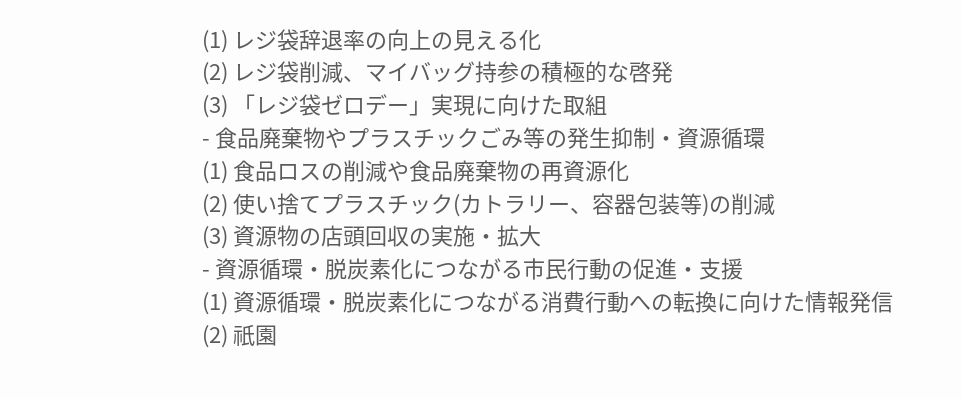(1) レジ袋辞退率の向上の見える化
(2) レジ袋削減、マイバッグ持参の積極的な啓発
(3) 「レジ袋ゼロデー」実現に向けた取組
- 食品廃棄物やプラスチックごみ等の発生抑制・資源循環
(1) 食品ロスの削減や食品廃棄物の再資源化
(2) 使い捨てプラスチック(カトラリー、容器包装等)の削減
(3) 資源物の店頭回収の実施・拡大
- 資源循環・脱炭素化につながる市民行動の促進・支援
(1) 資源循環・脱炭素化につながる消費行動への転換に向けた情報発信
(2) 祇園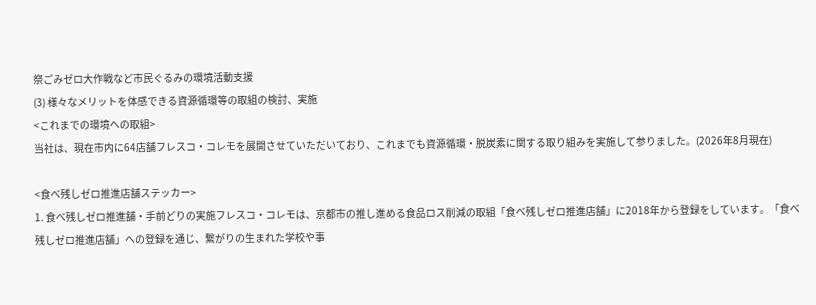祭ごみゼロ大作戦など市民ぐるみの環境活動支援
(3) 様々なメリットを体感できる資源循環等の取組の検討、実施
<これまでの環境への取組>
当社は、現在市内に64店舗フレスコ・コレモを展開させていただいており、これまでも資源循環・脱炭素に関する取り組みを実施して参りました。(2026年8月現在)

<食べ残しゼロ推進店舗ステッカー>
1. 食べ残しゼロ推進舗・手前どりの実施フレスコ・コレモは、京都市の推し進める食品ロス削減の取組「食べ残しゼロ推進店舗」に2018年から登録をしています。「食べ残しゼロ推進店舗」への登録を通じ、繋がりの生まれた学校や事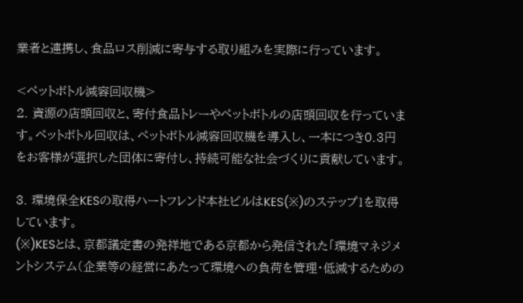業者と連携し、食品ロス削減に寄与する取り組みを実際に行っています。

<ペットボトル減容回収機>
2. 資源の店頭回収と、寄付食品トレーやペットボトルの店頭回収を行っています。ペットボトル回収は、ペットボトル減容回収機を導入し、一本につき0.3円をお客様が選択した団体に寄付し、持続可能な社会づくりに貢献しています。

3. 環境保全KESの取得ハートフレンド本社ビルはKES(※)のステップ1を取得しています。
(※)KESとは、京都議定書の発祥地である京都から発信された「環境マネジメントシステム(企業等の経営にあたって環境への負荷を管理・低減するための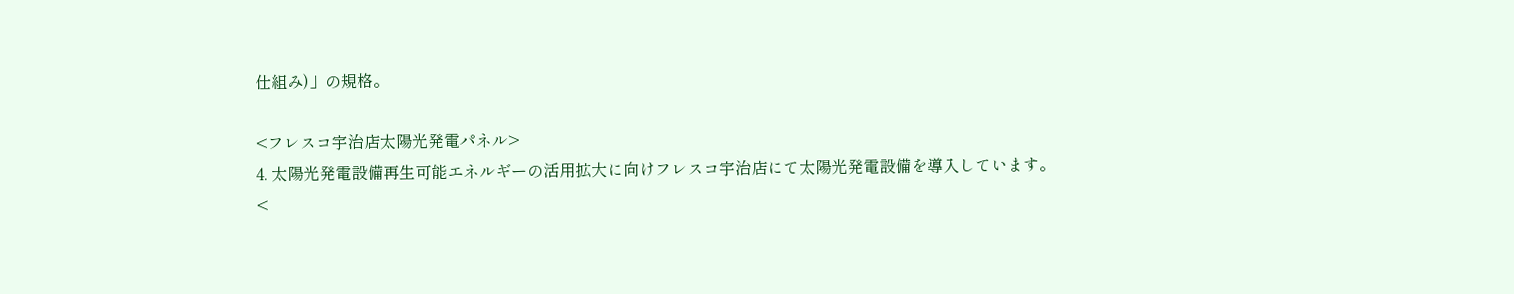仕組み)」の規格。

<フレスコ宇治店太陽光発電パネル>
4. 太陽光発電設備再生可能エネルギーの活用拡大に向けフレスコ宇治店にて太陽光発電設備を導入しています。
<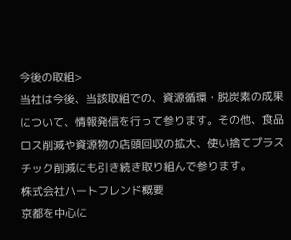今後の取組>
当社は今後、当該取組での、資源循環・脱炭素の成果について、情報発信を行って参ります。その他、食品ロス削減や資源物の店頭回収の拡大、使い捨てプラスチック削減にも引き続き取り組んで参ります。
株式会社ハートフレンド概要
京都を中心に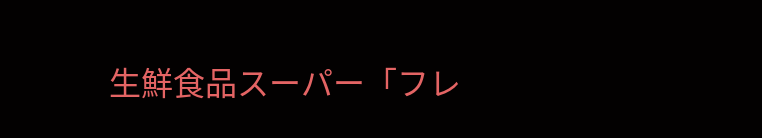生鮮食品スーパー「フレ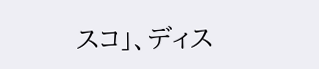スコ」、ディス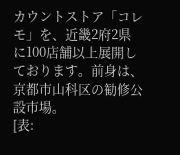カウントストア「コレモ」を、近畿2府2県に100店舗以上展開しております。前身は、京都市山科区の勧修公設市場。
[表: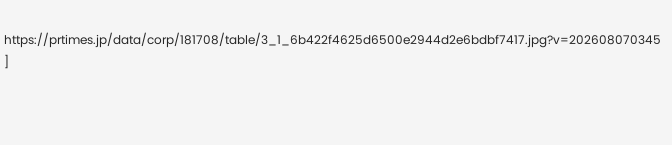https://prtimes.jp/data/corp/181708/table/3_1_6b422f4625d6500e2944d2e6bdbf7417.jpg?v=202608070345 ]